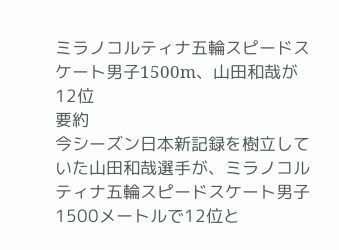ミラノコルティナ五輪スピードスケート男子1500m、山田和哉が12位
要約
今シーズン日本新記録を樹立していた山田和哉選手が、ミラノコルティナ五輪スピードスケート男子1500メートルで12位と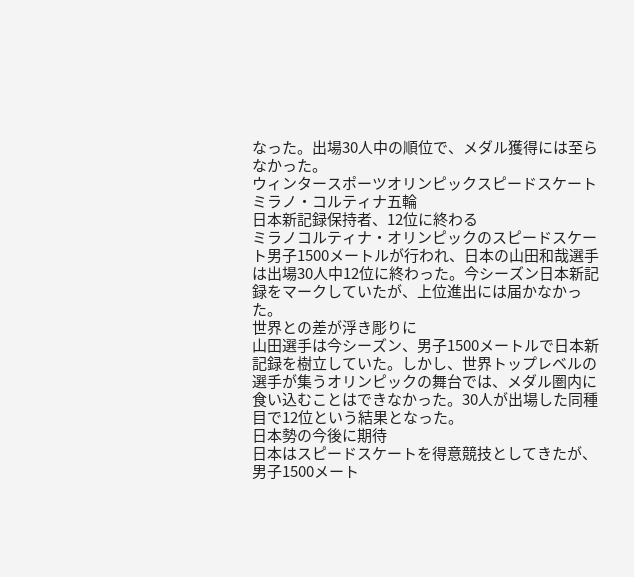なった。出場30人中の順位で、メダル獲得には至らなかった。
ウィンタースポーツオリンピックスピードスケートミラノ・コルティナ五輪
日本新記録保持者、12位に終わる
ミラノコルティナ・オリンピックのスピードスケート男子1500メートルが行われ、日本の山田和哉選手は出場30人中12位に終わった。今シーズン日本新記録をマークしていたが、上位進出には届かなかった。
世界との差が浮き彫りに
山田選手は今シーズン、男子1500メートルで日本新記録を樹立していた。しかし、世界トップレベルの選手が集うオリンピックの舞台では、メダル圏内に食い込むことはできなかった。30人が出場した同種目で12位という結果となった。
日本勢の今後に期待
日本はスピードスケートを得意競技としてきたが、男子1500メート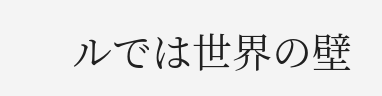ルでは世界の壁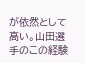が依然として高い。山田選手のこの経験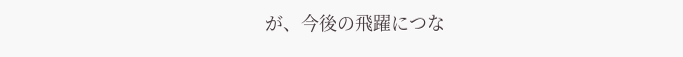が、今後の飛躍につな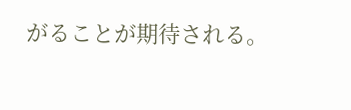がることが期待される。